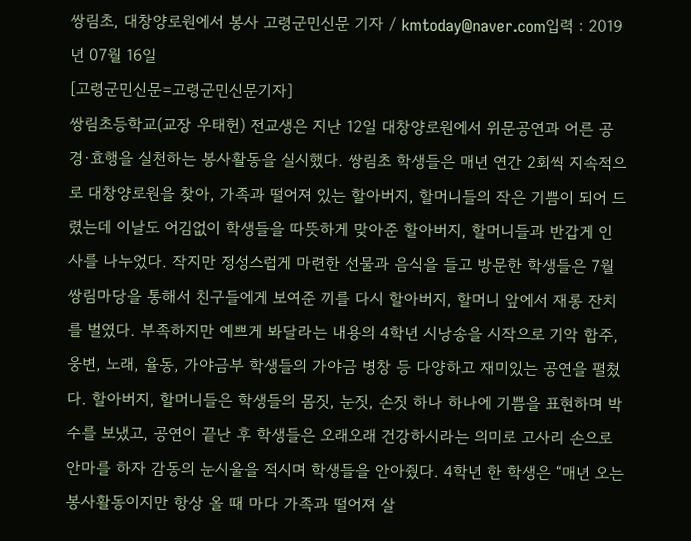쌍림초, 대창양로원에서 봉사 고령군민신문 기자 / kmtoday@naver.com입력 : 2019년 07월 16일
[고령군민신문=고령군민신문기자]
쌍림초등학교(교장 우태헌) 전교생은 지난 12일 대창양로원에서 위문공연과 어른 공경·효행을 실천하는 봉사활동을 실시했다. 쌍림초 학생들은 매년 연간 2회씩 지속적으로 대창양로원을 찾아, 가족과 떨어져 있는 할아버지, 할머니들의 작은 기쁨이 되어 드렸는데 이날도 어김없이 학생들을 따뜻하게 맞아준 할아버지, 할머니들과 반갑게 인사를 나누었다. 작지만 정성스럽게 마련한 선물과 음식을 들고 방문한 학생들은 7월 쌍림마당을 통해서 친구들에게 보여준 끼를 다시 할아버지, 할머니 앞에서 재롱 잔치를 벌였다. 부족하지만 예쁘게 봐달라는 내용의 4학년 시낭송을 시작으로 기악 합주, 웅변, 노래, 율동, 가야금부 학생들의 가야금 병창 등 다양하고 재미있는 공연을 펼쳤다. 할아버지, 할머니들은 학생들의 몸짓, 눈짓, 손짓 하나 하나에 기쁨을 표현하며 박수를 보냈고, 공연이 끝난 후 학생들은 오래오래 건강하시라는 의미로 고사리 손으로 안마를 하자 감동의 눈시울을 적시며 학생들을 안아줬다. 4학년 한 학생은 “매년 오는 봉사활동이지만 항상 올 때 마다 가족과 떨어져 살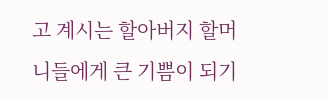고 계시는 할아버지 할머니들에게 큰 기쁨이 되기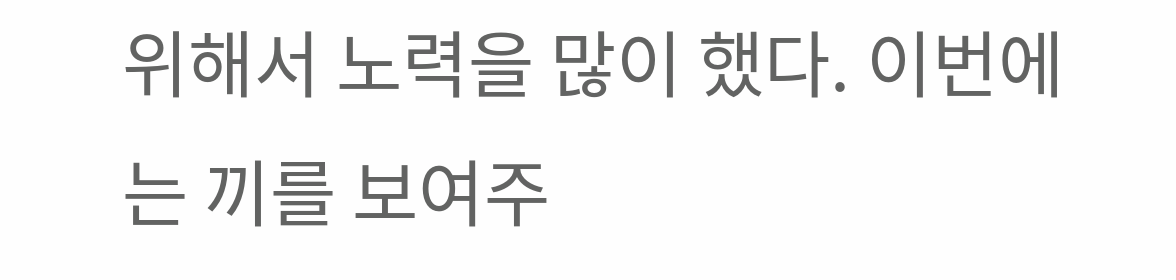위해서 노력을 많이 했다. 이번에는 끼를 보여주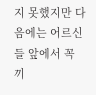지 못했지만 다음에는 어르신들 앞에서 꼭 끼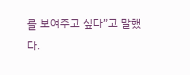를 보여주고 싶다”고 말했다.